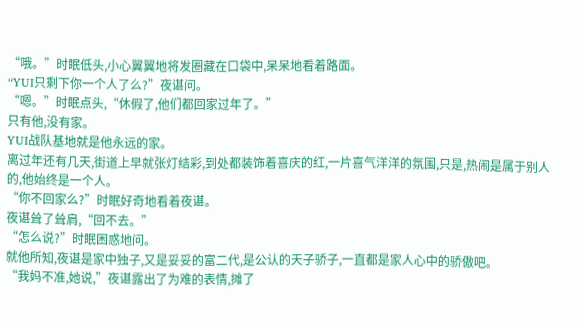“哦。”时眠低头,小心翼翼地将发圈藏在口袋中,呆呆地看着路面。
“YUI只剩下你一个人了么?”夜谌问。
“嗯。”时眠点头,“休假了,他们都回家过年了。”
只有他,没有家。
YUI战队基地就是他永远的家。
离过年还有几天,街道上早就张灯结彩,到处都装饰着喜庆的红,一片喜气洋洋的氛围,只是,热闹是属于别人的,他始终是一个人。
“你不回家么?”时眠好奇地看着夜谌。
夜谌耸了耸肩,“回不去。”
“怎么说?”时眠困惑地问。
就他所知,夜谌是家中独子,又是妥妥的富二代,是公认的天子骄子,一直都是家人心中的骄傲吧。
“我妈不准,她说,”夜谌露出了为难的表情,摊了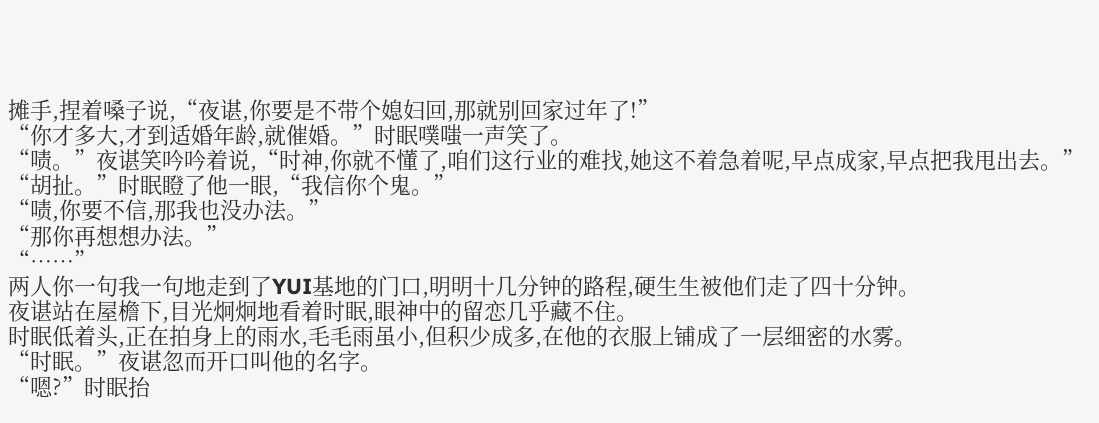摊手,捏着嗓子说,“夜谌,你要是不带个媳妇回,那就别回家过年了!”
“你才多大,才到适婚年龄,就催婚。”时眠噗嗤一声笑了。
“啧。”夜谌笑吟吟着说,“时神,你就不懂了,咱们这行业的难找,她这不着急着呢,早点成家,早点把我甩出去。”
“胡扯。”时眠瞪了他一眼,“我信你个鬼。”
“啧,你要不信,那我也没办法。”
“那你再想想办法。”
“……”
两人你一句我一句地走到了YUI基地的门口,明明十几分钟的路程,硬生生被他们走了四十分钟。
夜谌站在屋檐下,目光炯炯地看着时眠,眼神中的留恋几乎藏不住。
时眠低着头,正在拍身上的雨水,毛毛雨虽小,但积少成多,在他的衣服上铺成了一层细密的水雾。
“时眠。”夜谌忽而开口叫他的名字。
“嗯?”时眠抬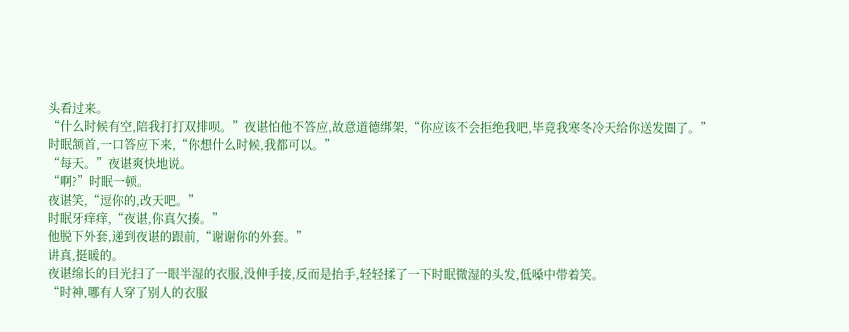头看过来。
“什么时候有空,陪我打打双排呗。”夜谌怕他不答应,故意道德绑架,“你应该不会拒绝我吧,毕竟我寒冬冷天给你送发圈了。”
时眠颔首,一口答应下来,“你想什么时候,我都可以。”
“每天。”夜谌爽快地说。
“啊?”时眠一顿。
夜谌笑,“逗你的,改天吧。”
时眠牙痒痒,“夜谌,你真欠揍。”
他脱下外套,递到夜谌的跟前,“谢谢你的外套。”
讲真,挺暖的。
夜谌绵长的目光扫了一眼半湿的衣服,没伸手接,反而是抬手,轻轻揉了一下时眠微湿的头发,低嗓中带着笑。
“时神,哪有人穿了别人的衣服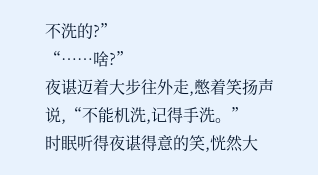不洗的?”
“……啥?”
夜谌迈着大步往外走,憋着笑扬声说,“不能机洗,记得手洗。”
时眠听得夜谌得意的笑,恍然大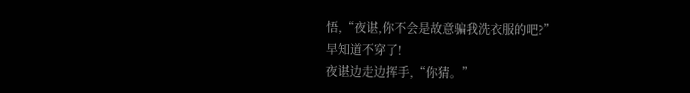悟,“夜谌,你不会是故意骗我洗衣服的吧?”
早知道不穿了!
夜谌边走边挥手,“你猜。”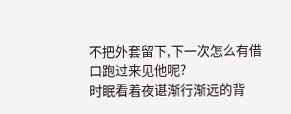不把外套留下,下一次怎么有借口跑过来见他呢?
时眠看着夜谌渐行渐远的背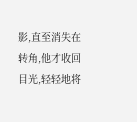影,直至消失在转角,他才收回目光,轻轻地将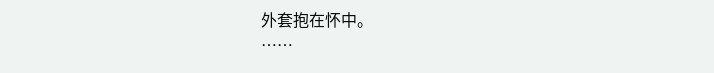外套抱在怀中。
……